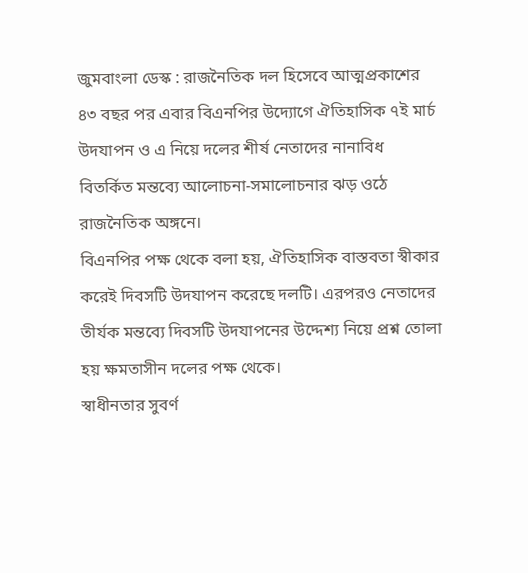জুমবাংলা ডেস্ক : রাজনৈতিক দল হিসেবে আত্মপ্রকাশের ৪৩ বছর পর এবার বিএনপির উদ্যোগে ঐতিহাসিক ৭ই মার্চ উদযাপন ও এ নিয়ে দলের শীর্ষ নেতাদের নানাবিধ বিতর্কিত মন্তব্যে আলোচনা-সমালোচনার ঝড় ওঠে রাজনৈতিক অঙ্গনে।
বিএনপির পক্ষ থেকে বলা হয়, ঐতিহাসিক বাস্তবতা স্বীকার করেই দিবসটি উদযাপন করেছে দলটি। এরপরও নেতাদের তীর্যক মন্তব্যে দিবসটি উদযাপনের উদ্দেশ্য নিয়ে প্রশ্ন তোলা হয় ক্ষমতাসীন দলের পক্ষ থেকে।
স্বাধীনতার সুবর্ণ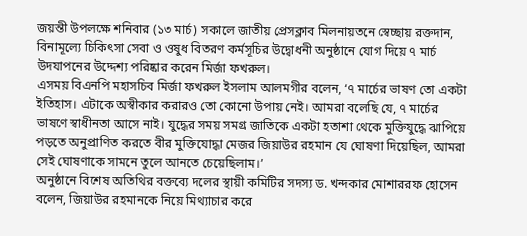জয়ন্তী উপলক্ষে শনিবার (১৩ মার্চ) সকালে জাতীয় প্রেসক্লাব মিলনায়তনে স্বেচ্ছায় রক্তদান, বিনামূল্যে চিকিৎসা সেবা ও ওষুধ বিতরণ কর্মসূচির উদ্বোধনী অনুষ্ঠানে যোগ দিয়ে ৭ মার্চ উদযাপনের উদ্দেশ্য পরিষ্কার করেন মির্জা ফখরুল।
এসময় বিএনপি মহাসচিব মির্জা ফখরুল ইসলাম আলমগীর বলেন, ‘৭ মার্চের ভাষণ তো একটা ইতিহাস। এটাকে অস্বীকার করারও তো কোনো উপায় নেই। আমরা বলেছি যে, ৭ মার্চের ভাষণে স্বাধীনতা আসে নাই। যুদ্ধের সময় সমগ্র জাতিকে একটা হতাশা থেকে মুক্তিযুদ্ধে ঝাপিয়ে পড়তে অনুপ্রাণিত করতে বীর মুক্তিযোদ্ধা মেজর জিয়াউর রহমান যে ঘোষণা দিয়েছিল, আমরা সেই ঘোষণাকে সামনে তুলে আনতে চেয়েছিলাম।’
অনুষ্ঠানে বিশেষ অতিথির বক্তব্যে দলের স্থায়ী কমিটির সদস্য ড. খন্দকার মোশাররফ হোসেন বলেন, জিয়াউর রহমানকে নিয়ে মিথ্যাচার করে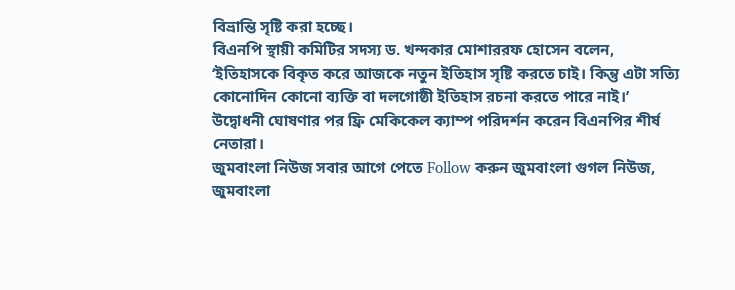বিভ্রান্তি সৃষ্টি করা হচ্ছে।
বিএনপি স্থায়ী কমিটির সদস্য ড. খন্দকার মোশাররফ হোসেন বলেন, ‘ইতিহাসকে বিকৃত করে আজকে নতুন ইতিহাস সৃষ্টি করতে চাই। কিন্তু এটা সত্যি কোনোদিন কোনো ব্যক্তি বা দলগোষ্ঠী ইতিহাস রচনা করতে পারে নাই।’
উদ্বোধনী ঘোষণার পর ফ্রি মেকিকেল ক্যাম্প পরিদর্শন করেন বিএনপির শীর্ষ নেতারা।
জুমবাংলা নিউজ সবার আগে পেতে Follow করুন জুমবাংলা গুগল নিউজ, জুমবাংলা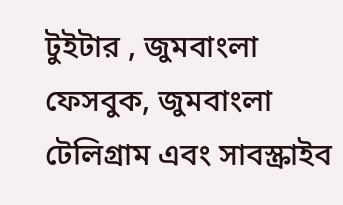টুইটার , জুমবাংলা ফেসবুক, জুমবাংলা টেলিগ্রাম এবং সাবস্ক্রাইব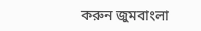করুন জুমবাংলা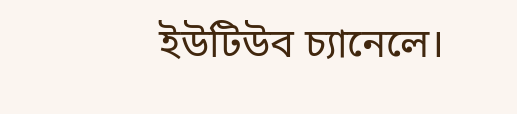ইউটিউব চ্যানেলে।